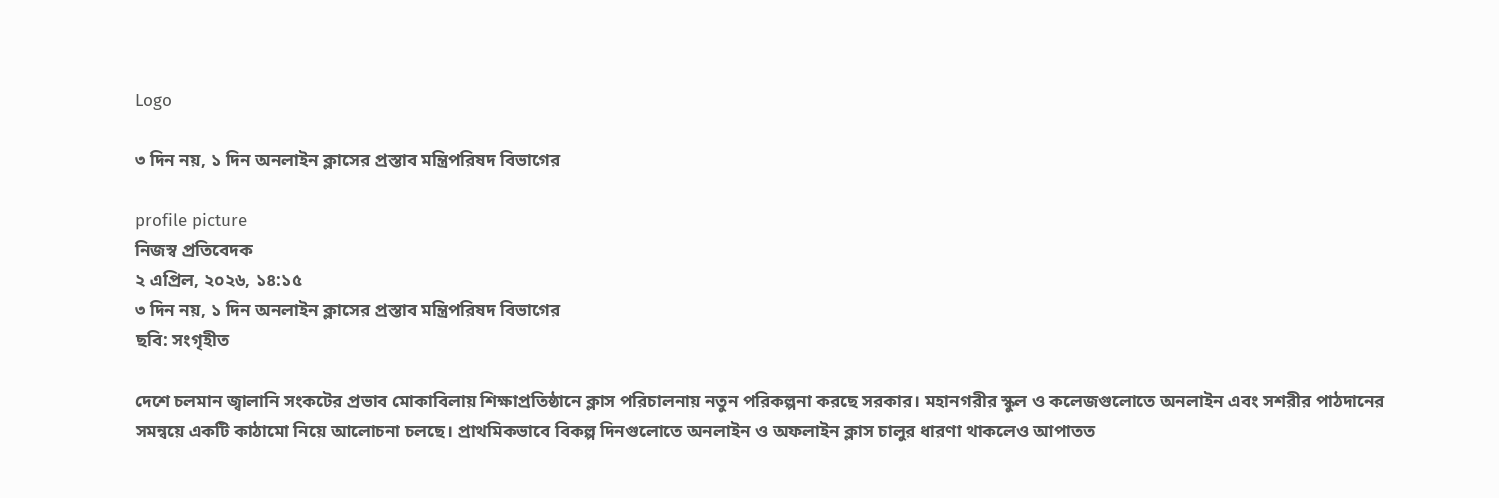Logo

৩ দিন নয়, ১ দিন অনলাইন ক্লাসের প্রস্তাব মন্ত্রিপরিষদ বিভাগের

profile picture
নিজস্ব প্রতিবেদক
২ এপ্রিল, ২০২৬, ১৪:১৫
৩ দিন নয়, ১ দিন অনলাইন ক্লাসের প্রস্তাব মন্ত্রিপরিষদ বিভাগের
ছবি: সংগৃহীত

দেশে চলমান জ্বালানি সংকটের প্রভাব মোকাবিলায় শিক্ষাপ্রতিষ্ঠানে ক্লাস পরিচালনায় নতুন পরিকল্পনা করছে সরকার। মহানগরীর স্কুল ও কলেজগুলোতে অনলাইন এবং সশরীর পাঠদানের সমন্বয়ে একটি কাঠামো নিয়ে আলোচনা চলছে। প্রাথমিকভাবে বিকল্প দিনগুলোতে অনলাইন ও অফলাইন ক্লাস চালুর ধারণা থাকলেও আপাতত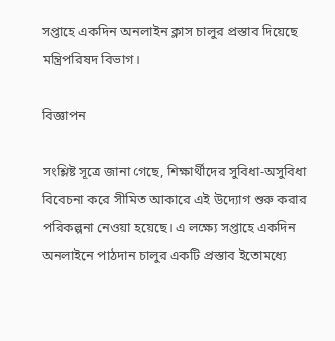সপ্তাহে একদিন অনলাইন ক্লাস চালুর প্রস্তাব দিয়েছে মন্ত্রিপরিষদ বিভাগ।

বিজ্ঞাপন

সংশ্লিষ্ট সূত্রে জানা গেছে, শিক্ষার্থীদের সুবিধা-অসুবিধা বিবেচনা করে সীমিত আকারে এই উদ্যোগ শুরু করার পরিকল্পনা নেওয়া হয়েছে। এ লক্ষ্যে সপ্তাহে একদিন অনলাইনে পাঠদান চালুর একটি প্রস্তাব ইতোমধ্যে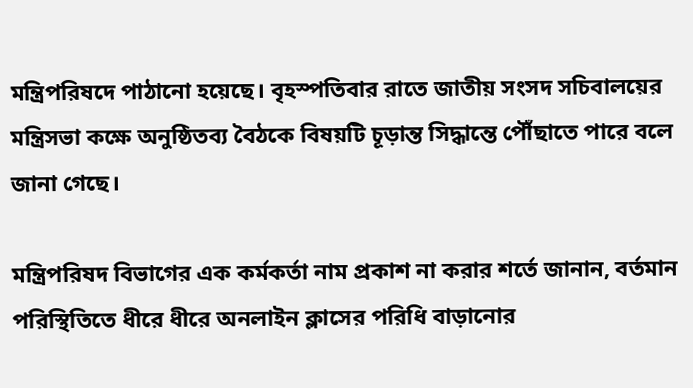মন্ত্রিপরিষদে পাঠানো হয়েছে। বৃহস্পতিবার রাতে জাতীয় সংসদ সচিবালয়ের মন্ত্রিসভা কক্ষে অনুষ্ঠিতব্য বৈঠকে বিষয়টি চূড়ান্ত সিদ্ধান্তে পৌঁছাতে পারে বলে জানা গেছে।

মন্ত্রিপরিষদ বিভাগের এক কর্মকর্তা নাম প্রকাশ না করার শর্তে জানান, বর্তমান পরিস্থিতিতে ধীরে ধীরে অনলাইন ক্লাসের পরিধি বাড়ানোর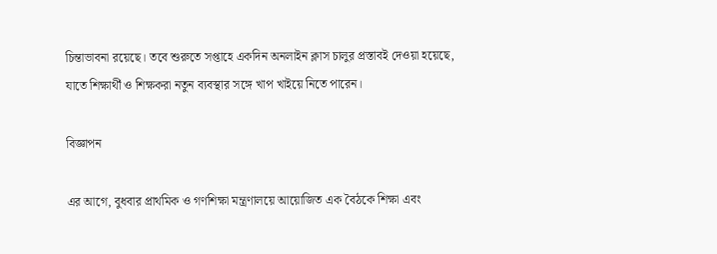চিন্তাভাবনা রয়েছে। তবে শুরুতে সপ্তাহে একদিন অনলাইন ক্লাস চালুর প্রস্তাবই দেওয়া হয়েছে, যাতে শিক্ষার্থী ও শিক্ষকরা নতুন ব্যবস্থার সঙ্গে খাপ খাইয়ে নিতে পারেন।

বিজ্ঞাপন

এর আগে, বুধবার প্রাথমিক ও গণশিক্ষা মন্ত্রণালয়ে আয়োজিত এক বৈঠকে শিক্ষা এবং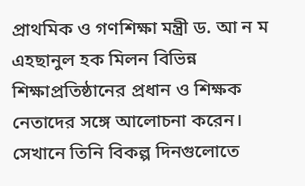প্রাথমিক ও গণশিক্ষা মন্ত্রী ড. আ ন ম এহছানুল হক মিলন বিভিন্ন শিক্ষাপ্রতিষ্ঠানের প্রধান ও শিক্ষক নেতাদের সঙ্গে আলোচনা করেন। সেখানে তিনি বিকল্প দিনগুলোতে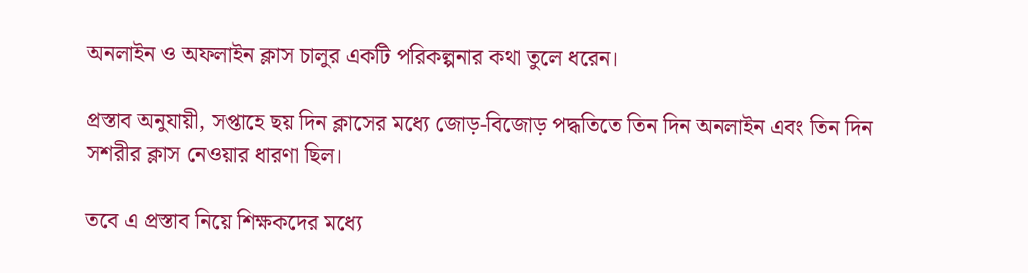অনলাইন ও অফলাইন ক্লাস চালুর একটি পরিকল্পনার কথা তুলে ধরেন।

প্রস্তাব অনুযায়ী, সপ্তাহে ছয় দিন ক্লাসের মধ্যে জোড়-বিজোড় পদ্ধতিতে তিন দিন অনলাইন এবং তিন দিন সশরীর ক্লাস নেওয়ার ধারণা ছিল।

তবে এ প্রস্তাব নিয়ে শিক্ষকদের মধ্যে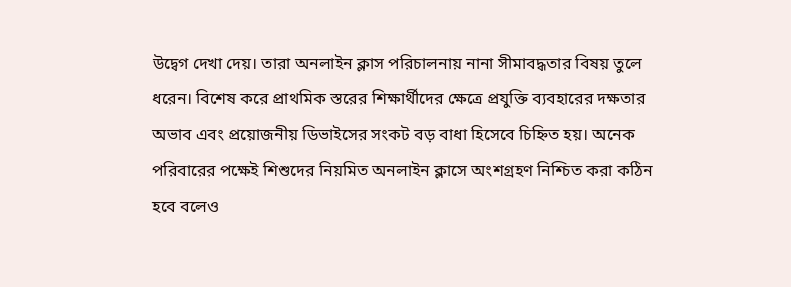উদ্বেগ দেখা দেয়। তারা অনলাইন ক্লাস পরিচালনায় নানা সীমাবদ্ধতার বিষয় তুলে ধরেন। বিশেষ করে প্রাথমিক স্তরের শিক্ষার্থীদের ক্ষেত্রে প্রযুক্তি ব্যবহারের দক্ষতার অভাব এবং প্রয়োজনীয় ডিভাইসের সংকট বড় বাধা হিসেবে চিহ্নিত হয়। অনেক পরিবারের পক্ষেই শিশুদের নিয়মিত অনলাইন ক্লাসে অংশগ্রহণ নিশ্চিত করা কঠিন হবে বলেও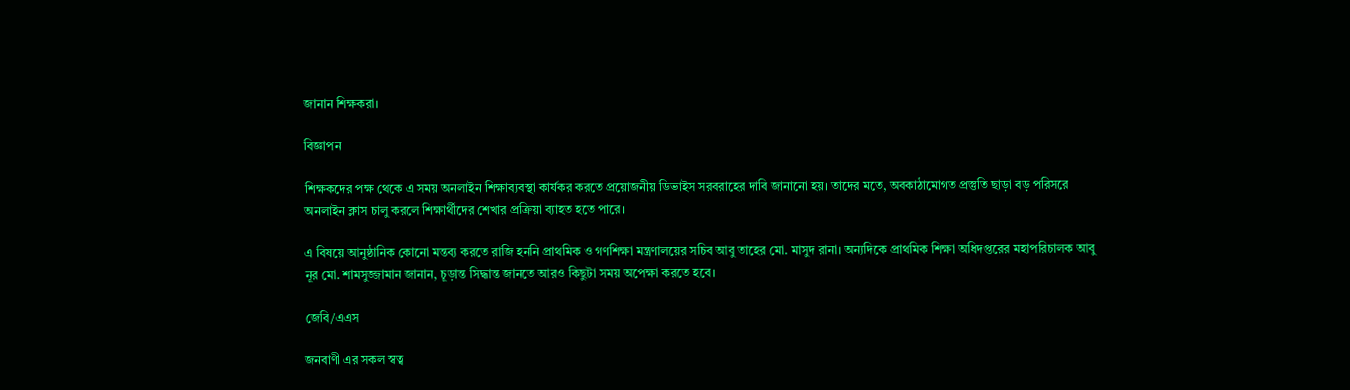জানান শিক্ষকরা।

বিজ্ঞাপন

শিক্ষকদের পক্ষ থেকে এ সময় অনলাইন শিক্ষাব্যবস্থা কার্যকর করতে প্রয়োজনীয় ডিভাইস সরবরাহের দাবি জানানো হয়। তাদের মতে, অবকাঠামোগত প্রস্তুতি ছাড়া বড় পরিসরে অনলাইন ক্লাস চালু করলে শিক্ষার্থীদের শেখার প্রক্রিয়া ব্যাহত হতে পারে।

এ বিষয়ে আনুষ্ঠানিক কোনো মন্তব্য করতে রাজি হননি প্রাথমিক ও গণশিক্ষা মন্ত্রণালয়ের সচিব আবু তাহের মো. মাসুদ রানা। অন্যদিকে প্রাথমিক শিক্ষা অধিদপ্তরের মহাপরিচালক আবু নূর মো. শামসুজ্জামান জানান, চূড়ান্ত সিদ্ধান্ত জানতে আরও কিছুটা সময় অপেক্ষা করতে হবে।

জেবি/এএস

জনবাণী এর সকল স্বত্ব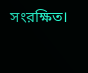সংরক্ষিত।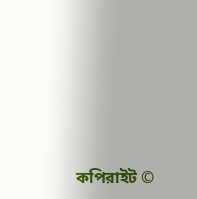কপিরাইট ©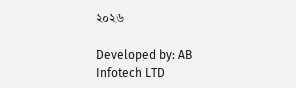২০২৬

Developed by: AB Infotech LTD